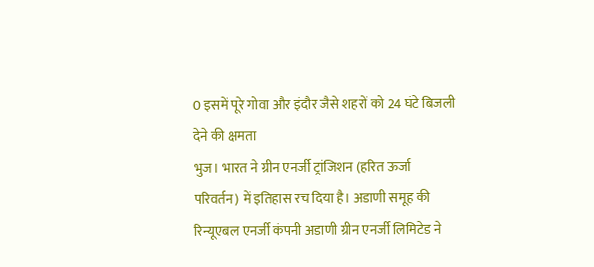0 इसमें पूरे गोवा और इंदौर जैसे शहरों को 24 घंटे बिजली देने की क्षमता
भुज। भारत ने ग्रीन एनर्जी ट्रांजिशन (हरित ऊर्जा परिवर्तन) में इतिहास रच दिया है। अडाणी समूह की रिन्यूएबल एनर्जी कंपनी अडाणी ग्रीन एनर्जी लिमिटेड ने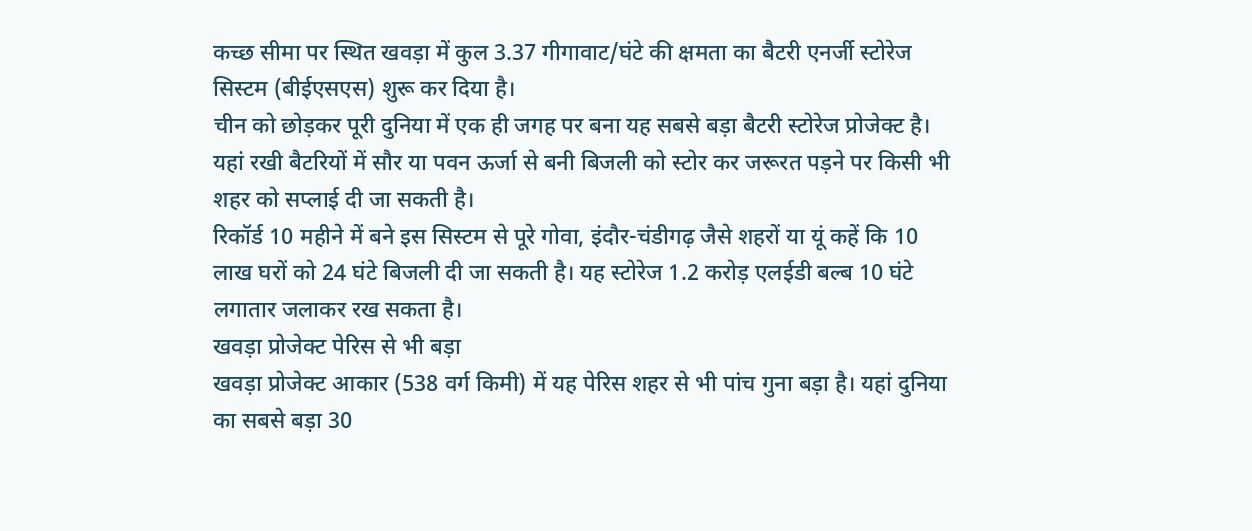कच्छ सीमा पर स्थित खवड़ा में कुल 3.37 गीगावाट/घंटे की क्षमता का बैटरी एनर्जी स्टोरेज सिस्टम (बीईएसएस) शुरू कर दिया है।
चीन को छोड़कर पूरी दुनिया में एक ही जगह पर बना यह सबसे बड़ा बैटरी स्टोरेज प्रोजेक्ट है। यहां रखी बैटरियों में सौर या पवन ऊर्जा से बनी बिजली को स्टोर कर जरूरत पड़ने पर किसी भी शहर को सप्लाई दी जा सकती है।
रिकॉर्ड 10 महीने में बने इस सिस्टम से पूरे गोवा, इंदौर-चंडीगढ़ जैसे शहरों या यूं कहें कि 10 लाख घरों को 24 घंटे बिजली दी जा सकती है। यह स्टोरेज 1.2 करोड़ एलईडी बल्ब 10 घंटे लगातार जलाकर रख सकता है।
खवड़ा प्रोजेक्ट पेरिस से भी बड़ा
खवड़ा प्रोजेक्ट आकार (538 वर्ग किमी) में यह पेरिस शहर से भी पांच गुना बड़ा है। यहां दुनिया का सबसे बड़ा 30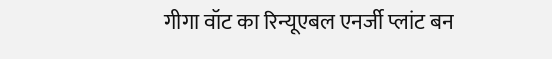गीगा वॉट का रिन्यूएबल एनर्जी प्लांट बन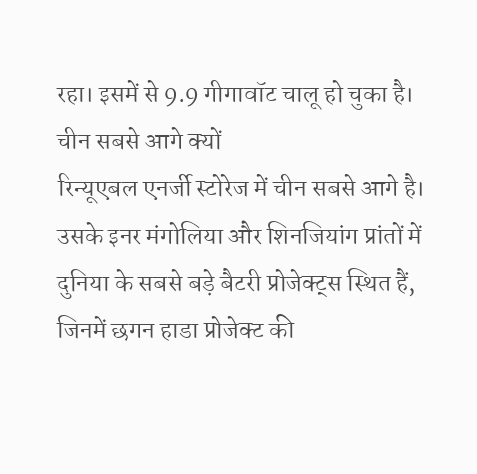रहा। इसमें से 9.9 गीगावॉट चालू हो चुका है।
चीन सबसे आगे क्यों
रिन्यूएबल एनर्जी स्टोरेज में चीन सबसे आगे है। उसके इनर मंगोलिया और शिनजियांग प्रांतों में दुनिया के सबसे बड़े बैटरी प्रोजेक्ट्स स्थित हैं, जिनमें छगन हाडा प्रोजेक्ट की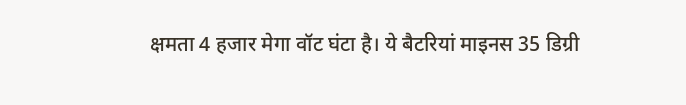क्षमता 4 हजार मेगा वॉट घंटा है। ये बैटरियां माइनस 35 डिग्री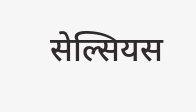सेल्सियस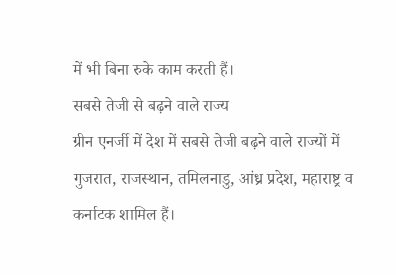में भी बिना रुके काम करती हैं।
सबसे तेजी से बढ़ने वाले राज्य
ग्रीन एनर्जी में देश में सबसे तेजी बढ़ने वाले राज्यों में गुजरात, राजस्थान, तमिलनाडु, आंध्र प्रदेश, महाराष्ट्र व कर्नाटक शामिल हैं।